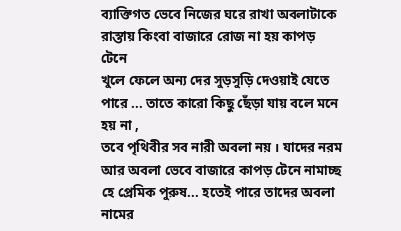ব্যাক্তিগত ভেবে নিজের ঘরে রাখা অবলাটাকে রাস্তায় কিংবা বাজারে রোজ না হয় কাপড় টেনে
খুলে ফেলে অন্য দের সুড়সুড়ি দেওয়াই যেতে পারে ... তাতে কারো কিছু ছেঁড়া যায় বলে মনে হয় না ,
তবে পৃথিবীর সব নারী অবলা নয় । যাদের নরম আর অবলা ভেবে বাজারে কাপড় টেনে নামাচ্ছ
হে প্রেমিক পুরুষ... হতেই পারে তাদের অবলা নামের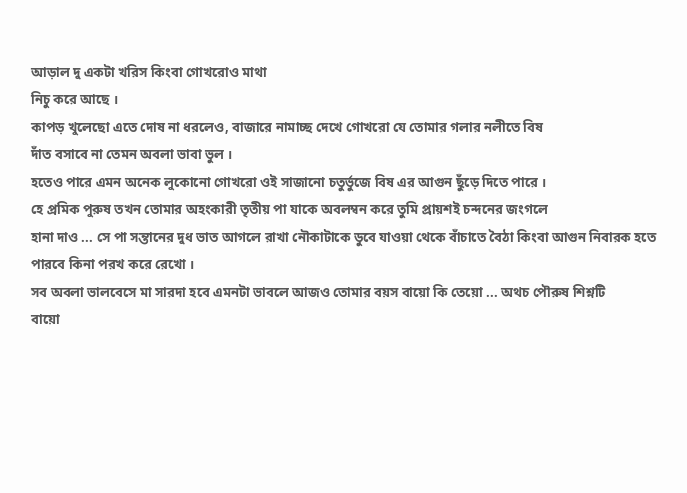আড়াল দু একটা খরিস কিংবা গোখরোও মাথা
নিচু করে আছে ।
কাপড় খুলেছো এতে দোষ না ধরলেও, বাজারে নামাচ্ছ দেখে গোখরো যে তোমার গলার নলীতে বিষ
দাঁত বসাবে না তেমন অবলা ভাবা ভুল ।
হতেও পারে এমন অনেক লুকোনো গোখরো ওই সাজানো চতুর্ভুজে বিষ এর আগুন ছুঁড়ে দিতে পারে ।
হে প্রমিক পুরুষ তখন তোমার অহংকারী তৃতীয় পা যাকে অবলম্বন করে তুমি প্রায়শই চন্দনের জংগলে
হানা দাও ... সে পা সন্তানের দুধ ভাত আগলে রাখা নৌকাটাকে ডুবে যাওয়া থেকে বাঁচাতে বৈঠা কিংবা আগুন নিবারক হতে পারবে কিনা পরখ করে রেখো ।
সব অবলা ভালবেসে মা সারদা হবে এমনটা ভাবলে আজও তোমার বয়স বায়ো কি তেয়ো ... অথচ পৌরুষ শিশ্নটি
বায়ো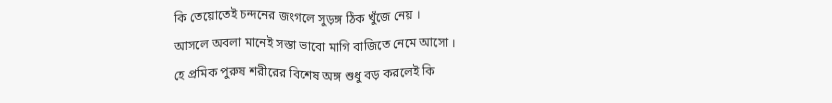কি তেয়োতেই চন্দনের জংগলে সুড়ঙ্গ ঠিক খুঁজে নেয় ।
আসলে অবলা মানেই সস্তা ভাবো মাগি বাজিতে নেমে আসো ।
হে প্রমিক পুরুষ শরীরের বিশেষ অঙ্গ শুধু বড় করলেই কি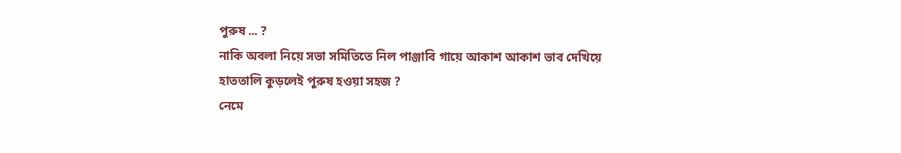পুরুষ ... ?
নাকি অবলা নিয়ে সভা সমিতিতে নিল পাঞ্জাবি গায়ে আকাশ আকাশ ভাব দেখিয়ে
হাততালি কুড়লেই পুরুষ হওয়া সহজ ?
নেমে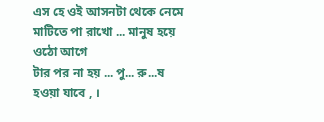এস হে ওই আসনটা থেকে নেমে মাটিতে পা রাখো ... মানুষ হয়ে ওঠো আগে
টার পর না হয় ... পু... রু...ষ হওয়া যাবে , ।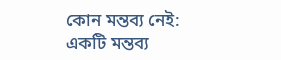কোন মন্তব্য নেই:
একটি মন্তব্য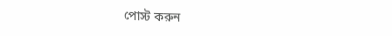পোস্ট করুন